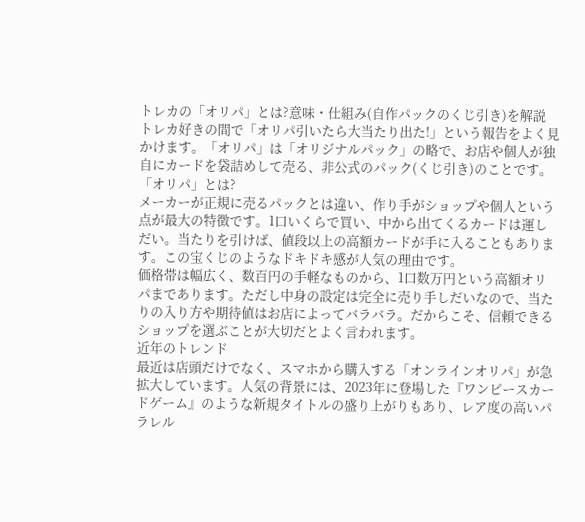トレカの「オリパ」とは?意味・仕組み(自作パックのくじ引き)を解説
トレカ好きの間で「オリパ引いたら大当たり出た!」という報告をよく見かけます。「オリパ」は「オリジナルパック」の略で、お店や個人が独自にカードを袋詰めして売る、非公式のパック(くじ引き)のことです。
「オリパ」とは?
メーカーが正規に売るパックとは違い、作り手がショップや個人という点が最大の特徴です。1口いくらで買い、中から出てくるカードは運しだい。当たりを引けば、値段以上の高額カードが手に入ることもあります。この宝くじのようなドキドキ感が人気の理由です。
価格帯は幅広く、数百円の手軽なものから、1口数万円という高額オリパまであります。ただし中身の設定は完全に売り手しだいなので、当たりの入り方や期待値はお店によってバラバラ。だからこそ、信頼できるショップを選ぶことが大切だとよく言われます。
近年のトレンド
最近は店頭だけでなく、スマホから購入する「オンラインオリパ」が急拡大しています。人気の背景には、2023年に登場した『ワンピースカードゲーム』のような新規タイトルの盛り上がりもあり、レア度の高いパラレル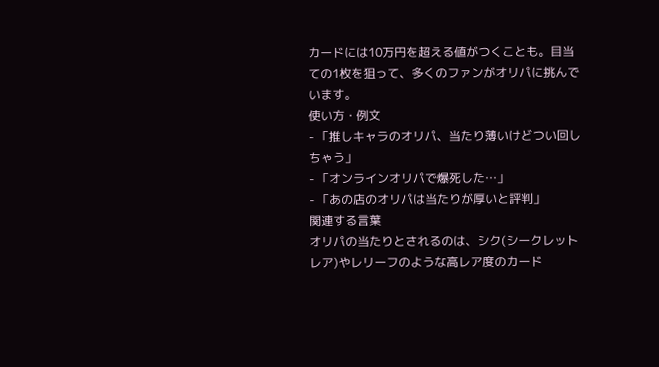カードには10万円を超える値がつくことも。目当ての1枚を狙って、多くのファンがオリパに挑んでいます。
使い方・例文
- 「推しキャラのオリパ、当たり薄いけどつい回しちゃう」
- 「オンラインオリパで爆死した…」
- 「あの店のオリパは当たりが厚いと評判」
関連する言葉
オリパの当たりとされるのは、シク(シークレットレア)やレリーフのような高レア度のカード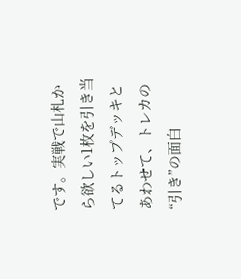です。実戦で山札から欲しい1枚を引き当てるトップデッキとあわせて、トレカの“引き”の面白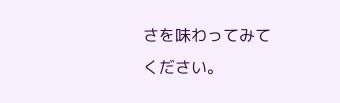さを味わってみてください。